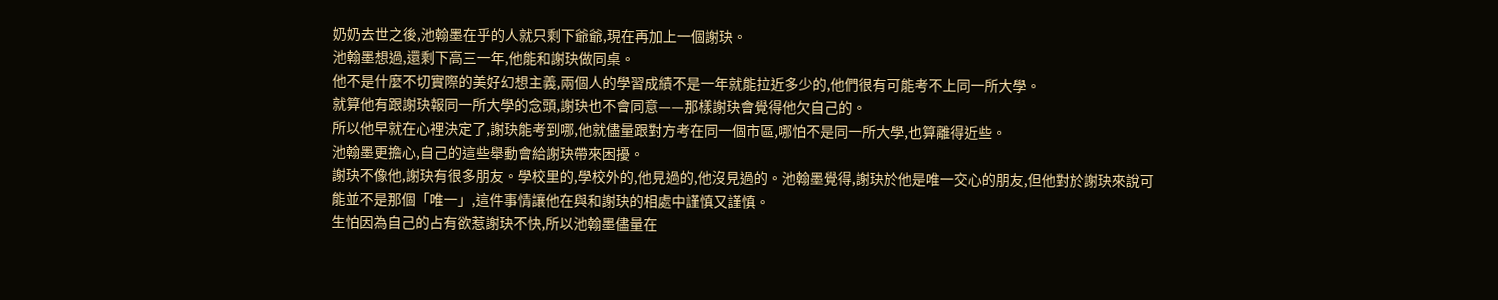奶奶去世之後,池翰墨在乎的人就只剩下爺爺,現在再加上一個謝玦。
池翰墨想過,還剩下高三一年,他能和謝玦做同桌。
他不是什麼不切實際的美好幻想主義,兩個人的學習成績不是一年就能拉近多少的,他們很有可能考不上同一所大學。
就算他有跟謝玦報同一所大學的念頭,謝玦也不會同意——那樣謝玦會覺得他欠自己的。
所以他早就在心裡決定了,謝玦能考到哪,他就儘量跟對方考在同一個市區,哪怕不是同一所大學,也算離得近些。
池翰墨更擔心,自己的這些舉動會給謝玦帶來困擾。
謝玦不像他,謝玦有很多朋友。學校里的,學校外的,他見過的,他沒見過的。池翰墨覺得,謝玦於他是唯一交心的朋友,但他對於謝玦來說可能並不是那個「唯一」,這件事情讓他在與和謝玦的相處中謹慎又謹慎。
生怕因為自己的占有欲惹謝玦不快,所以池翰墨儘量在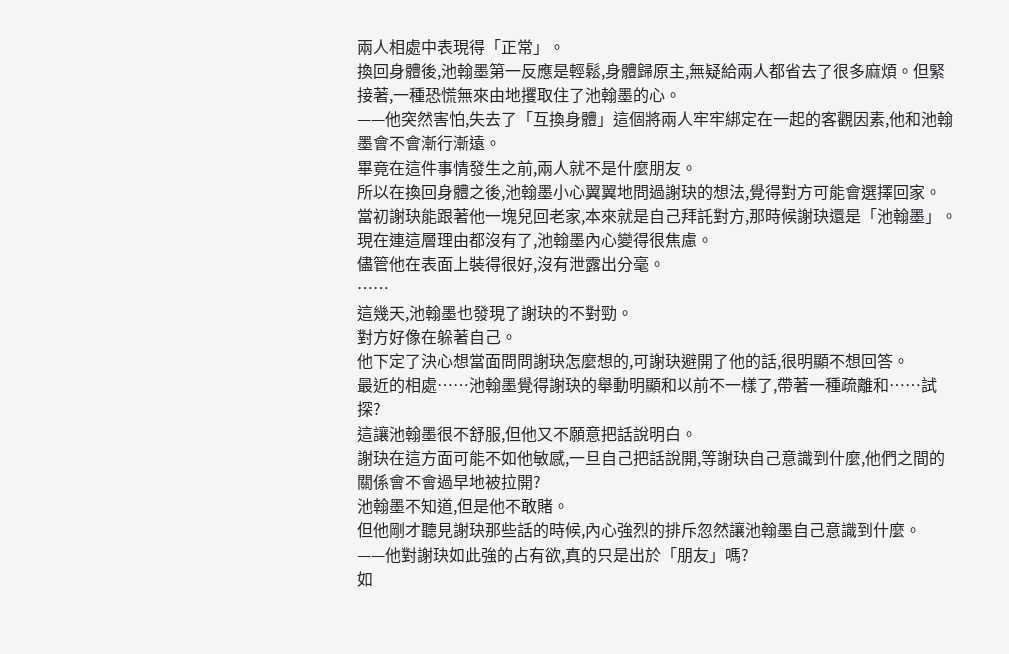兩人相處中表現得「正常」。
換回身體後,池翰墨第一反應是輕鬆,身體歸原主,無疑給兩人都省去了很多麻煩。但緊接著,一種恐慌無來由地攫取住了池翰墨的心。
——他突然害怕,失去了「互換身體」這個將兩人牢牢綁定在一起的客觀因素,他和池翰墨會不會漸行漸遠。
畢竟在這件事情發生之前,兩人就不是什麼朋友。
所以在換回身體之後,池翰墨小心翼翼地問過謝玦的想法,覺得對方可能會選擇回家。
當初謝玦能跟著他一塊兒回老家,本來就是自己拜託對方,那時候謝玦還是「池翰墨」。
現在連這層理由都沒有了,池翰墨內心變得很焦慮。
儘管他在表面上裝得很好,沒有泄露出分毫。
……
這幾天,池翰墨也發現了謝玦的不對勁。
對方好像在躲著自己。
他下定了決心想當面問問謝玦怎麼想的,可謝玦避開了他的話,很明顯不想回答。
最近的相處……池翰墨覺得謝玦的舉動明顯和以前不一樣了,帶著一種疏離和……試探?
這讓池翰墨很不舒服,但他又不願意把話說明白。
謝玦在這方面可能不如他敏感,一旦自己把話說開,等謝玦自己意識到什麼,他們之間的關係會不會過早地被拉開?
池翰墨不知道,但是他不敢賭。
但他剛才聽見謝玦那些話的時候,內心強烈的排斥忽然讓池翰墨自己意識到什麼。
——他對謝玦如此強的占有欲,真的只是出於「朋友」嗎?
如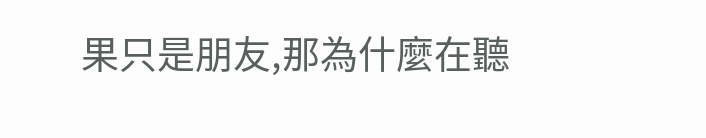果只是朋友,那為什麼在聽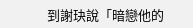到謝玦說「暗戀他的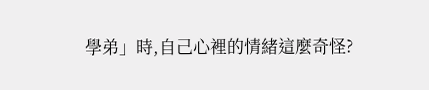學弟」時,自己心裡的情緒這麼奇怪?